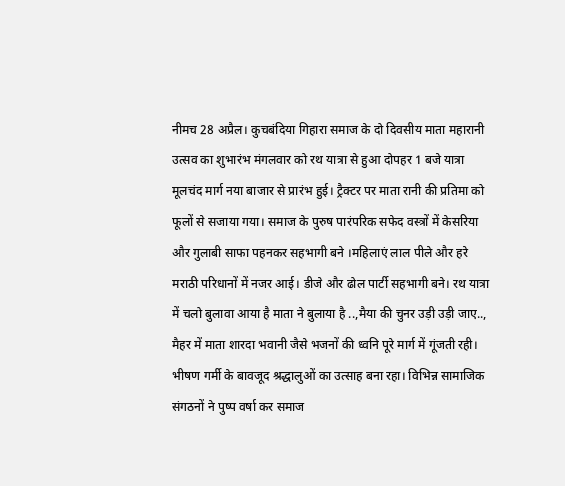नीमच 28 अप्रैल। कुचबंदिया गिहारा समाज के दो दिवसीय माता महारानी उत्सव का शुभारंभ मंगलवार को रथ यात्रा से हुआ दोपहर 1 बजे यात्रा मूलचंद मार्ग नया बाजार से प्रारंभ हुई। ट्रैक्टर पर माता रानी की प्रतिमा को फूलों से सजाया गया। समाज के पुरुष पारंपरिक सफेद वस्त्रों में केसरिया और गुलाबी साफा पहनकर सहभागी बने ।महिलाएं लाल पीले और हरे मराठी परिधानों में नजर आई। डीजे और ढोल पार्टी सहभागी बने। रथ यात्रा में चलो बुलावा आया है माता ने बुलाया है ..,मैया की चुनर उड़ी उड़ी जाए.., मैहर में माता शारदा भवानी जैसे भजनों की ध्वनि पूरे मार्ग में गूंजती रही। भीषण गर्मी के बावजूद श्रद्धालुओं का उत्साह बना रहा। विभिन्न सामाजिक संगठनों ने पुष्प वर्षा कर समाज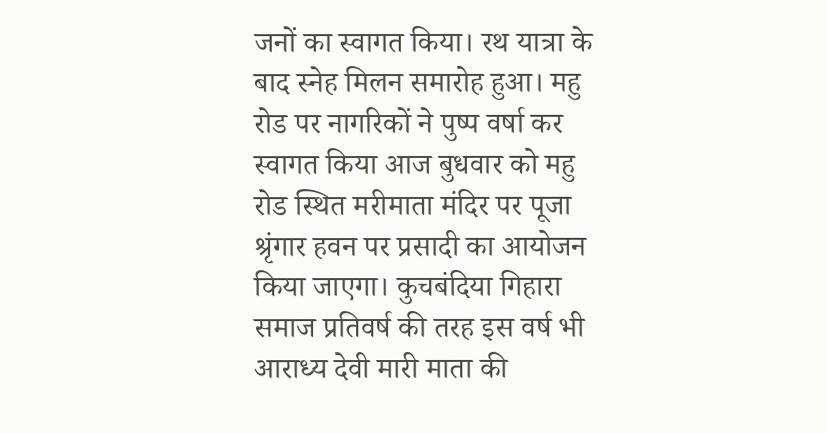जनों का स्वागत किया। रथ यात्रा के बाद स्नेह मिलन समारोह हुआ। महु रोड पर नागरिकों ने पुष्प वर्षा कर स्वागत किया आज बुधवार को महु रोड स्थित मरीमाता मंदिर पर पूजा श्रृंगार हवन पर प्रसादी का आयोजन किया जाएगा। कुचबंदिया गिहारा समाज प्रतिवर्ष की तरह इस वर्ष भी आराध्य देवी मारी माता की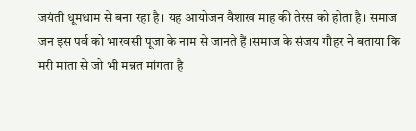जयंती धूमधाम से बना रहा है। यह आयोजन वैशाख माह की तेरस को होता है। समाज जन इस पर्व को भारवसी पूजा के नाम से जानते हैं ।समाज के संजय गौहर ने बताया कि मरी माता से जो भी मन्नत मांगता है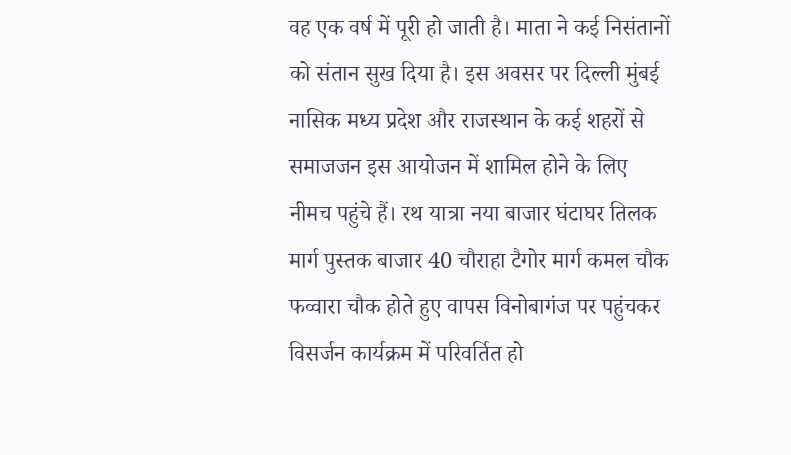वह एक वर्ष में पूरी हो जाती है। माता ने कई निसंतानों को संतान सुख दिया है। इस अवसर पर दिल्ली मुंबई नासिक मध्य प्रदेश और राजस्थान के कई शहरों से समाजजन इस आयोजन में शामिल होने के लिए नीमच पहुंचे हैं। रथ यात्रा नया बाजार घंटाघर तिलक मार्ग पुस्तक बाजार 40 चौराहा टैगोर मार्ग कमल चौक फव्वारा चौक होते हुए वापस विनोबागंज पर पहुंचकर विसर्जन कार्यक्रम में परिवर्तित हो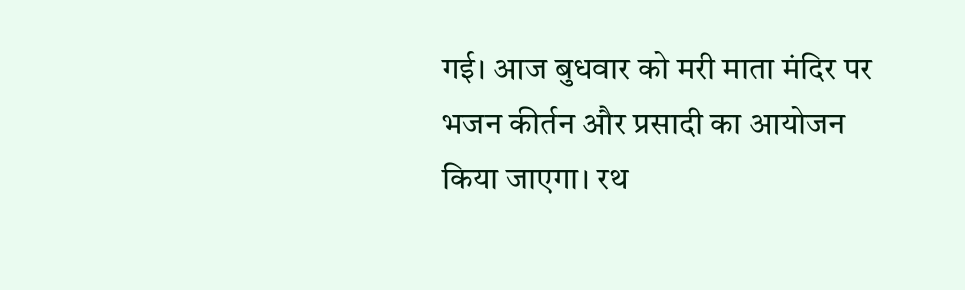गई। आज बुधवार को मरी माता मंदिर पर भजन कीर्तन और प्रसादी का आयोजन किया जाएगा। रथ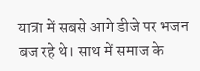यात्रा में सबसे आगे डीजे पर भजन बज रहे थे। साथ में समाज के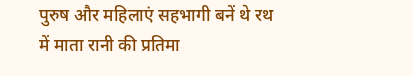पुरुष और महिलाएं सहभागी बनें थे रथ में माता रानी की प्रतिमा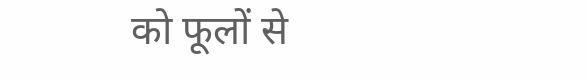को फूलों से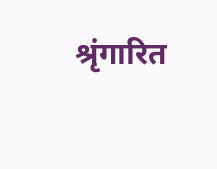श्रृंगारित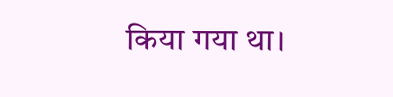किया गया था।